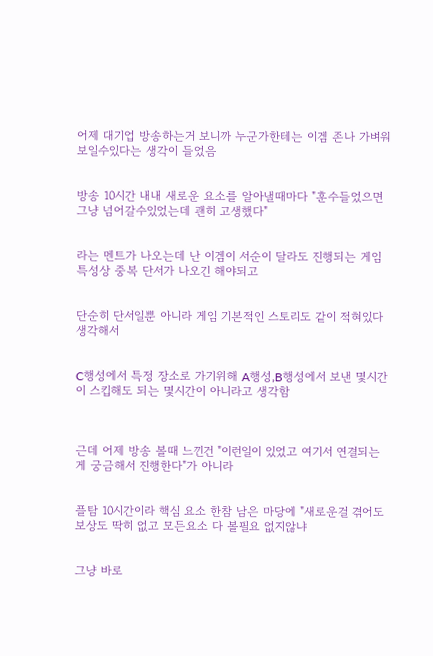어제 대기업 방송하는거 보니까 누군가한테는 이겜 존나 가벼워 보일수있다는 생각이 들었음


방송 10시간 내내 새로운 요소를 알아낼때마다 "훈수들었으면 그냥 넘어갈수있었는데 괜히 고생했다"


라는 멘트가 나오는데 난 이겜이 서순이 달라도 진행되는 게임 특성상 중복 단서가 나오긴 해야되고


단순히 단서일뿐 아니라 게임 기본적인 스토리도 같이 적혀있다 생각해서


C행성에서 특정 장소로 가기위해 A행성,B행성에서 보낸 몇시간이 스킵해도 되는 몇시간이 아니라고 생각함



근데 어제 방송 볼때 느낀건 "이런일이 있었고 여기서 연결되는게 궁금해서 진행한다"가 아니라


플탐 10시간이라 핵심 요소 한참 남은 마당에 "새로운걸 겪어도 보상도 딱히 없고 모든요소 다 볼필요 없지않냐


그냥 바로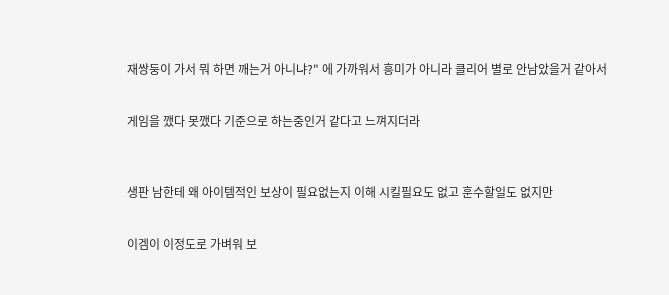재쌍둥이 가서 뭐 하면 깨는거 아니냐?" 에 가까워서 흥미가 아니라 클리어 별로 안남았을거 같아서


게임을 깼다 못깼다 기준으로 하는중인거 같다고 느껴지더라



생판 남한테 왜 아이템적인 보상이 필요없는지 이해 시킬필요도 없고 훈수할일도 없지만


이겜이 이정도로 가벼워 보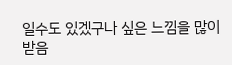일수도 있겠구나 싶은 느낌을 많이 받음